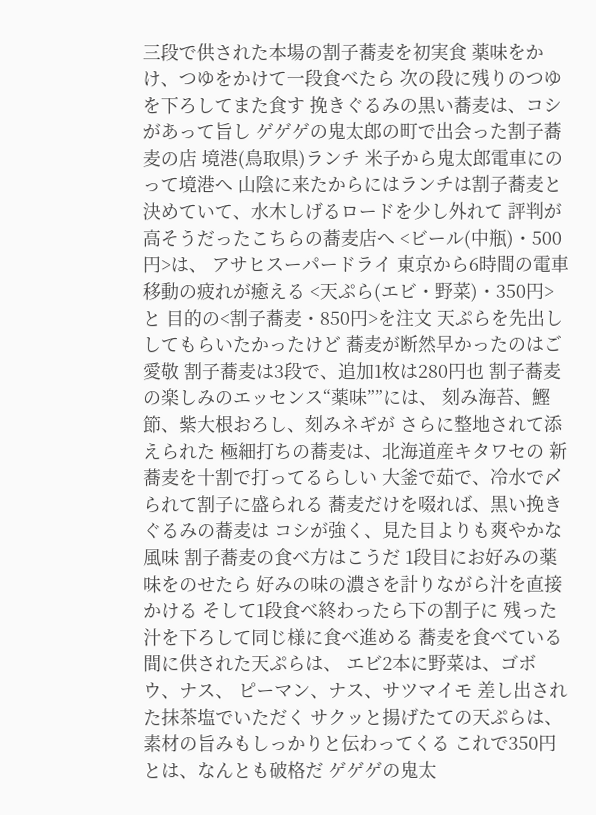三段で供された本場の割子蕎麦を初実食 薬味をかけ、つゆをかけて一段食べたら 次の段に残りのつゆを下ろしてまた食す 挽きぐるみの黒い蕎麦は、コシがあって旨し ゲゲゲの鬼太郎の町で出会った割子蕎麦の店 境港(鳥取県)ランチ 米子から鬼太郎電車にのって境港へ 山陰に来たからにはランチは割子蕎麦と 決めていて、水木しげるロードを少し外れて 評判が高そうだったこちらの蕎麦店へ <ビール(中瓶)・500円>は、 アサヒスーパードライ 東京から6時間の電車移動の疲れが癒える <天ぷら(エビ・野菜)・350円>と 目的の<割子蕎麦・850円>を注文 天ぷらを先出ししてもらいたかったけど 蕎麦が断然早かったのはご愛敬 割子蕎麦は3段で、追加1枚は280円也 割子蕎麦の楽しみのエッセンス“薬味””には、 刻み海苔、鰹節、紫大根おろし、刻みネギが さらに整地されて添えられた 極細打ちの蕎麦は、北海道産キタワセの 新蕎麦を十割で打ってるらしい 大釜で茹で、冷水で〆られて割子に盛られる 蕎麦だけを啜れば、黒い挽きぐるみの蕎麦は コシが強く、見た目よりも爽やかな風味 割子蕎麦の食べ方はこうだ 1段目にお好みの薬味をのせたら 好みの味の濃さを計りながら汁を直接かける そして1段食べ終わったら下の割子に 残った汁を下ろして同じ様に食べ進める 蕎麦を食べている間に供された天ぷらは、 エビ2本に野菜は、ゴボウ、ナス、 ピーマン、ナス、サツマイモ 差し出された抹茶塩でいただく サクッと揚げたての天ぷらは、 素材の旨みもしっかりと伝わってくる これで350円とは、なんとも破格だ ゲゲゲの鬼太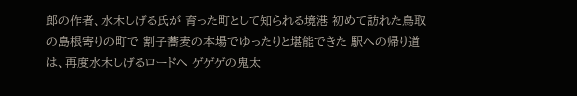郎の作者、水木しげる氏が 育った町として知られる境港 初めて訪れた鳥取の島根寄りの町で 割子蕎麦の本場でゆったりと堪能できた 駅への帰り道は、再度水木しげるロードへ ゲゲゲの鬼太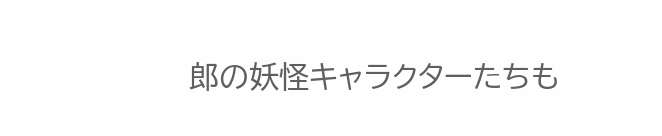郎の妖怪キャラクターたちも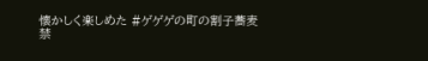懐かしく楽しめた #ゲゲゲの町の割子蕎麦
禁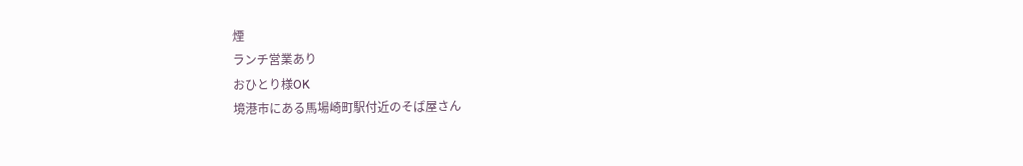煙
ランチ営業あり
おひとり様OK
境港市にある馬場崎町駅付近のそば屋さん